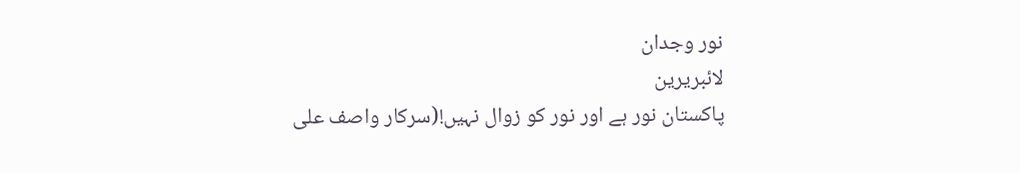نور وجدان
لائبریرین
پاکستان نور ہے اور نور کو زوال نہیں!(سرکار واصف علی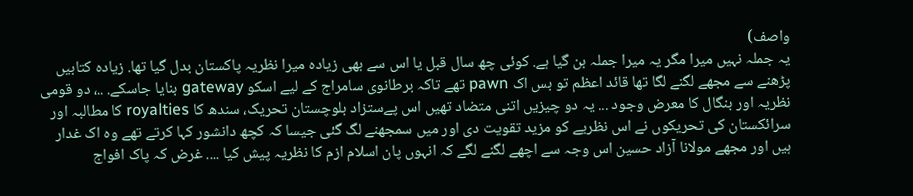واصف)
یہ جملہ نہیں میرا مگر یہ میرا جملہ بن گیا ہے. کوئی چھ سال قبل یا اس سے بھی زیادہ میرا نظریہ پاکستان بدل گیا تھا. زیادہ کتابیں پڑھنے سے مجھے لگنے لگا تھا قائد اعظم تو بس اک pawn تھے تاکہ برطانوی سامراج کے لیے اسکو gateway بنایا جاسکے. ..، دو قومی نظریہ اور بنگال کا معرض وجود ... یہ دو چیزیں اتنی متضاد تھیں اس پےستزاد بلوچستان تحریک، سندھ کا royalties کا مطالبہ اور سرائکستان کی تحریکوں نے اس نظریے کو مزید تقویت دی اور میں سمجھنے لگ گئی جیسا کہ کچھ دانشور کہا کرتے تھے وہ اک غدار ہیں اور مجھے مولانا آزاد حسین اس وجہ سے اچھے لگنے لگے کہ انہوں پان اسلام ازم کا نظریہ پیش کیا .... غرض کہ پاک افواج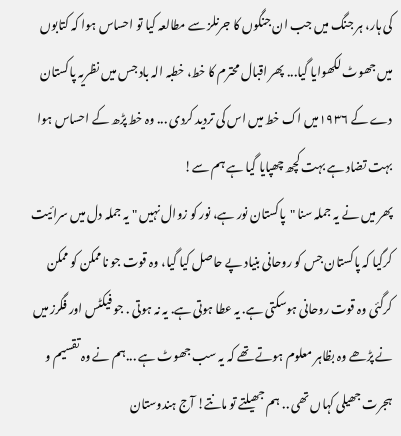کی ہار، ہر جنگ میں جب ان جنگوں کا جرنلز سے مطالعہ کیا تو احساس ہوا کہ کتابوں میں جھوٹ لکھوایا گیا... پھر اقبال محترم کا خط، خطبہ الہ باد جس میں نظریہ پاکستان دے کے ۱۹۳۶میں اک خط میں اس کی تردید کردی ... وہ خط پڑھ کے احساس ہوا بہت تضاد ہے بہت کچھ چھپایا گیا ہے ہم سے!
پھر میں نے یہ جملہ سنا "پاکستان نور ہے، نور کو زوال نہیں " یہ جملہ دل میں سرائیت کرگیا کہ پاکستان جس کو روحانی بنیاد پے حاصل کیا گیا، وہ قوت جو ناممکن کو ممکن کرگئی وہ قوت روحانی ہوسکتی ہے. یہ عطا ہوتی ہے. یہ نہ ہوتی . جو فیکٹس اور فگرز میں نے پڑھے وہ بظاہر معلوم ہوتے تھے کہ یہ سب جھوٹ ہے ...ہم نے وہ تقسیم و ہجرت جھیلی کہاں تھی .. ہم جھیلتے تو مانتے! آج ہندوستان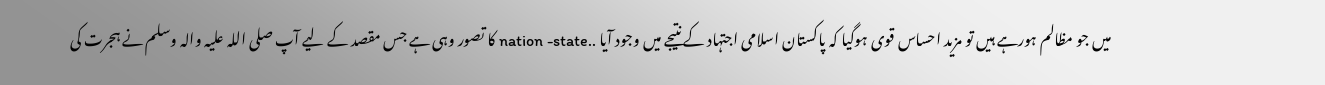میں جو مظالم ہورہے ہیں تو مزید احساس قوی ہوگیا کہ پاکستان اسلامی اجتہاد کے نتیجے میں وجود آیا ..nation -state کا تصور وہی ہے جس مقصد کے لیے آپ صلی اللہ علیہ والہ وسلم نے ہجرت کی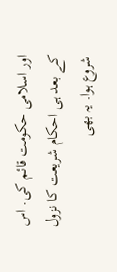اور اسلامی حکومت قائم کی. اس کے بعد ہی احکام شریعت کا نزول شروع ہوا. یہ بھی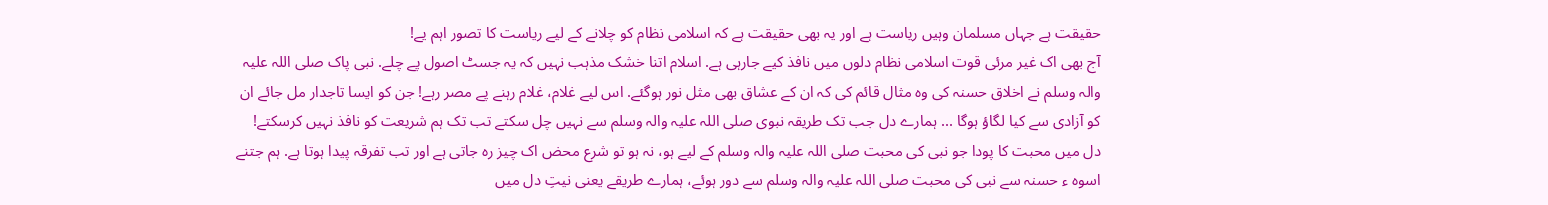حقیقت ہے جہاں مسلمان وہیں ریاست ہے اور یہ بھی حقیقت ہے کہ اسلامی نظام کو چلانے کے لیے ریاست کا تصور اہم یے!
آج بھی اک غیر مرئی قوت اسلامی نظام دلوں میں نافذ کیے جارہی ہے. اسلام اتنا خشک مذہب نہیں کہ یہ جسٹ اصول پے چلے. نبی پاک صلی اللہ علیہ والہ وسلم نے اخلاق حسنہ کی وہ مثال قائم کی کہ ان کے عشاق بھی مثل نور ہوگئے. اس لیے غلام، غلام رہنے پے مصر رہے! جن کو ایسا تاجدار مل جائے ان کو آزادی سے کیا لگاؤ ہوگا ... ہمارے دل جب تک طریقہ نبوی صلی اللہ علیہ والہ وسلم سے نہیں چل سکتے تب تک ہم شریعت کو نافذ نہیں کرسکتے! دل میں محبت کا پودا جو نبی کی محبت صلی اللہ علیہ والہ وسلم کے لیے ہو، نہ ہو تو شرع محض اک چیز رہ جاتی ہے اور تب تفرقہ پیدا ہوتا ہے. ہم جتنے اسوہ ء حسنہ سے نبی کی محبت صلی اللہ علیہ والہ وسلم سے دور ہوئے، ہمارے طریقے یعنی نیتِ دل میں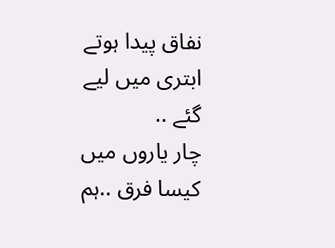نفاق پیدا ہوتے ابتری میں لیے گئے ..
چار یاروں میں کیسا فرق ..ہم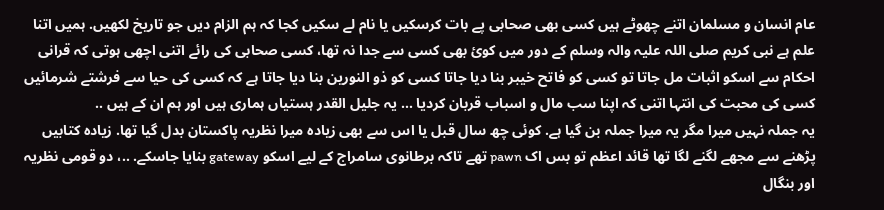عام انسان و مسلمان اتنے چھوٹے ہیں کسی بھی صحابی پے بات کرسکیں یا نام لے سکیں کجا کہ ہم الزام دیں جو تاریخ لکھیں. ہمیں اتنا علم ہے نبی کریم صلی اللہ علیہ والہ وسلم کے دور میں کوئ بھی کسی سے جدا نہ تھا، کسی صحابی کی رائے اتنی اچھی ہوتی کہ قرانی احکام سے اسکو اثبات مل جاتا تو کسی کو فاتح خیبر بنا دیا جاتا کسی کو ذو النورین بنا دیا جاتا ہے کہ کسی کی حیا سے فرشتے شرمائیں کسی کی محبت کی انتہا اتنی کہ اپنا سب مال و اسباب قربان کردیا ... یہ جلیل القدر ہستیاں ہماری ہیں اور ہم ان کے ہیں ..
یہ جملہ نہیں میرا مگر یہ میرا جملہ بن گیا ہے. کوئی چھ سال قبل یا اس سے بھی زیادہ میرا نظریہ پاکستان بدل گیا تھا. زیادہ کتابیں پڑھنے سے مجھے لگنے لگا تھا قائد اعظم تو بس اک pawn تھے تاکہ برطانوی سامراج کے لیے اسکو gateway بنایا جاسکے. ..، دو قومی نظریہ اور بنگال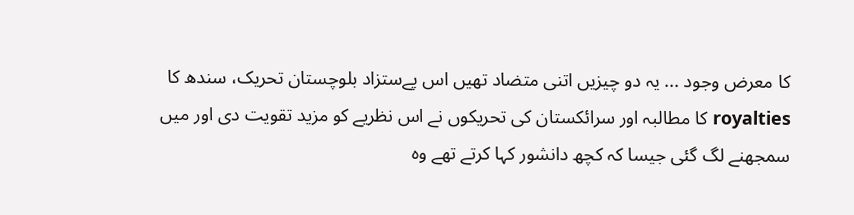کا معرض وجود ... یہ دو چیزیں اتنی متضاد تھیں اس پےستزاد بلوچستان تحریک، سندھ کا royalties کا مطالبہ اور سرائکستان کی تحریکوں نے اس نظریے کو مزید تقویت دی اور میں سمجھنے لگ گئی جیسا کہ کچھ دانشور کہا کرتے تھے وہ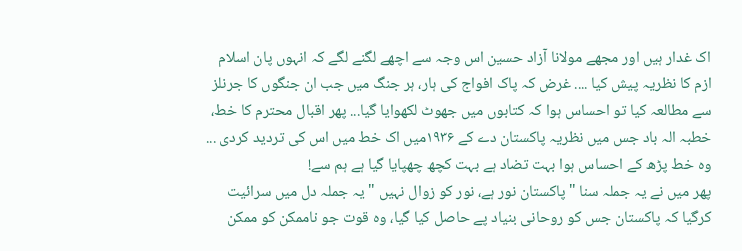اک غدار ہیں اور مجھے مولانا آزاد حسین اس وجہ سے اچھے لگنے لگے کہ انہوں پان اسلام ازم کا نظریہ پیش کیا .... غرض کہ پاک افواج کی ہار، ہر جنگ میں جب ان جنگوں کا جرنلز سے مطالعہ کیا تو احساس ہوا کہ کتابوں میں جھوٹ لکھوایا گیا... پھر اقبال محترم کا خط، خطبہ الہ باد جس میں نظریہ پاکستان دے کے ۱۹۳۶میں اک خط میں اس کی تردید کردی ... وہ خط پڑھ کے احساس ہوا بہت تضاد ہے بہت کچھ چھپایا گیا ہے ہم سے!
پھر میں نے یہ جملہ سنا "پاکستان نور ہے، نور کو زوال نہیں " یہ جملہ دل میں سرائیت کرگیا کہ پاکستان جس کو روحانی بنیاد پے حاصل کیا گیا، وہ قوت جو ناممکن کو ممکن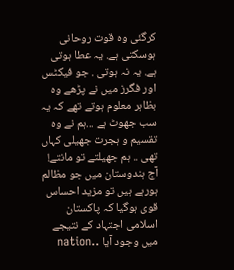کرگئی وہ قوت روحانی ہوسکتی ہے. یہ عطا ہوتی ہے. یہ نہ ہوتی . جو فیکٹس اور فگرز میں نے پڑھے وہ بظاہر معلوم ہوتے تھے کہ یہ سب جھوٹ ہے ...ہم نے وہ تقسیم و ہجرت جھیلی کہاں تھی .. ہم جھیلتے تو مانتے! آج ہندوستان میں جو مظالم ہورہے ہیں تو مزید احساس قوی ہوگیا کہ پاکستان اسلامی اجتہاد کے نتیجے میں وجود آیا ..nation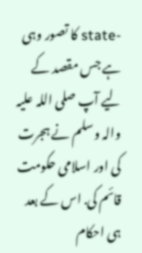-state کا تصور وہی ہے جس مقصد کے لیے آپ صلی اللہ علیہ والہ وسلم نے ہجرت کی اور اسلامی حکومت قائم کی. اس کے بعد ہی احکام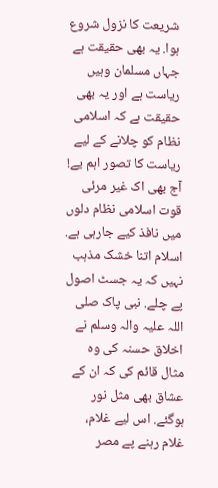شریعت کا نزول شروع ہوا. یہ بھی حقیقت ہے جہاں مسلمان وہیں ریاست ہے اور یہ بھی حقیقت ہے کہ اسلامی نظام کو چلانے کے لیے ریاست کا تصور اہم یے!
آج بھی اک غیر مرئی قوت اسلامی نظام دلوں میں نافذ کیے جارہی ہے. اسلام اتنا خشک مذہب نہیں کہ یہ جسٹ اصول پے چلے. نبی پاک صلی اللہ علیہ والہ وسلم نے اخلاق حسنہ کی وہ مثال قائم کی کہ ان کے عشاق بھی مثل نور ہوگئے. اس لیے غلام، غلام رہنے پے مصر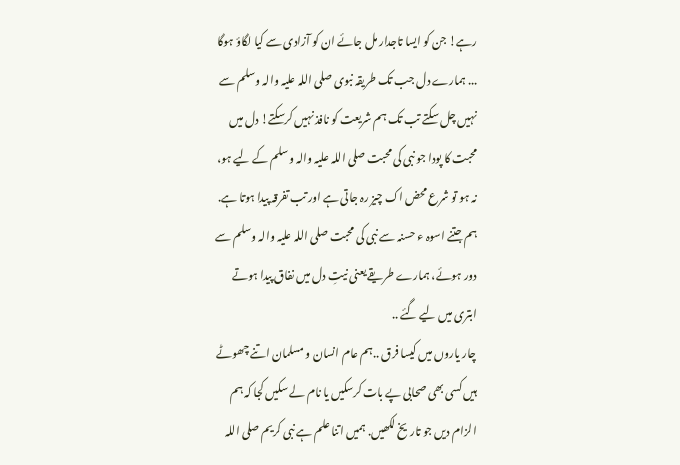رہے! جن کو ایسا تاجدار مل جائے ان کو آزادی سے کیا لگاؤ ہوگا ... ہمارے دل جب تک طریقہ نبوی صلی اللہ علیہ والہ وسلم سے نہیں چل سکتے تب تک ہم شریعت کو نافذ نہیں کرسکتے! دل میں محبت کا پودا جو نبی کی محبت صلی اللہ علیہ والہ وسلم کے لیے ہو، نہ ہو تو شرع محض اک چیز رہ جاتی ہے اور تب تفرقہ پیدا ہوتا ہے. ہم جتنے اسوہ ء حسنہ سے نبی کی محبت صلی اللہ علیہ والہ وسلم سے دور ہوئے، ہمارے طریقے یعنی نیتِ دل میں نفاق پیدا ہوتے ابتری میں لیے گئے ..
چار یاروں میں کیسا فرق ..ہم عام انسان و مسلمان اتنے چھوٹے ہیں کسی بھی صحابی پے بات کرسکیں یا نام لے سکیں کجا کہ ہم الزام دیں جو تاریخ لکھیں. ہمیں اتنا علم ہے نبی کریم صلی اللہ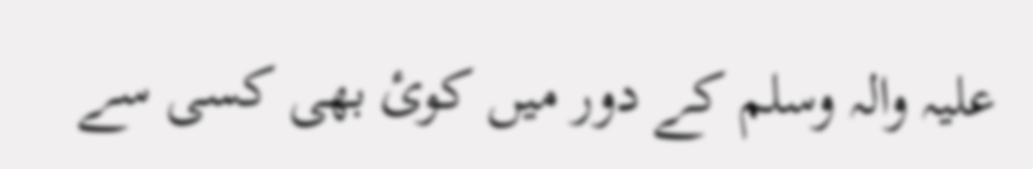علیہ والہ وسلم کے دور میں کوئ بھی کسی سے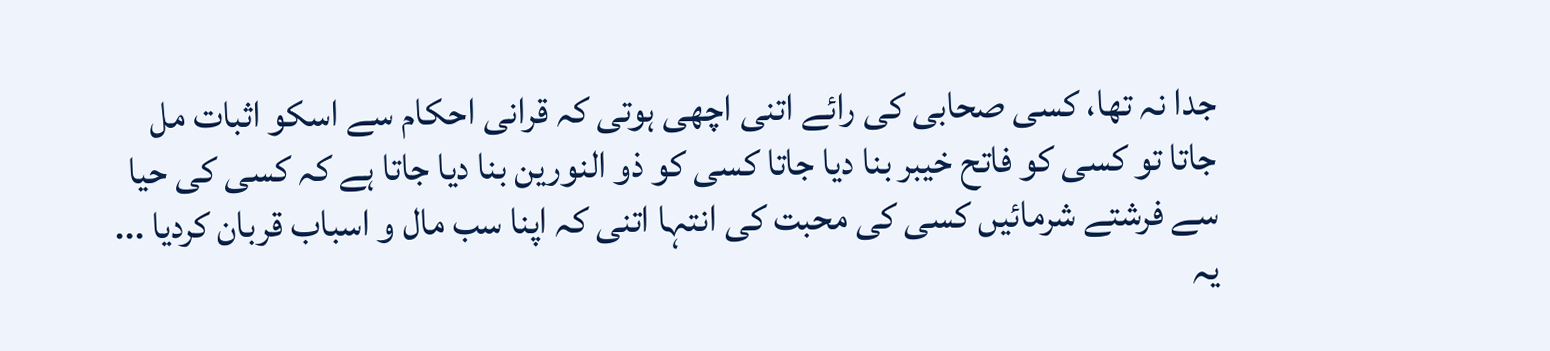جدا نہ تھا، کسی صحابی کی رائے اتنی اچھی ہوتی کہ قرانی احکام سے اسکو اثبات مل جاتا تو کسی کو فاتح خیبر بنا دیا جاتا کسی کو ذو النورین بنا دیا جاتا ہے کہ کسی کی حیا سے فرشتے شرمائیں کسی کی محبت کی انتہا اتنی کہ اپنا سب مال و اسباب قربان کردیا ... یہ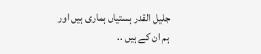جلیل القدر ہستیاں ہماری ہیں اور ہم ان کے ہیں ..